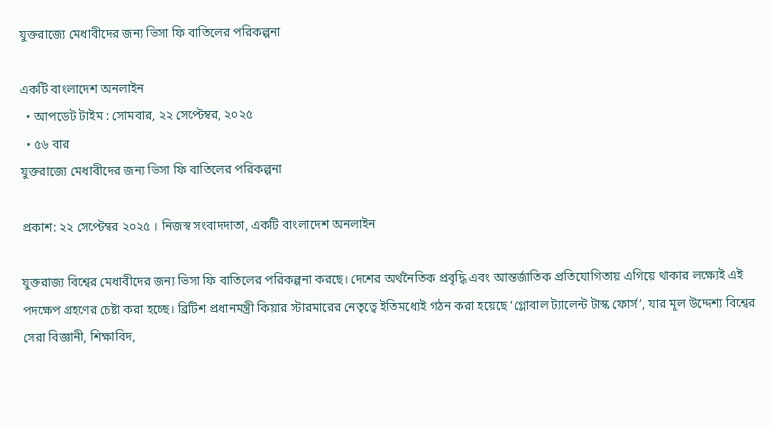যুক্তরাজ্যে মেধাবীদের জন্য ভিসা ফি বাতিলের পরিকল্পনা

একটি বাংলাদেশ অনলাইন
  • আপডেট টাইম : সোমবার, ২২ সেপ্টেম্বর, ২০২৫
  • ৫৬ বার
যুক্তরাজ্যে মেধাবীদের জন্য ভিসা ফি বাতিলের পরিকল্পনা

প্রকাশ: ২২ সেপ্টেম্বর ২০২৫ । নিজস্ব সংবাদদাতা, একটি বাংলাদেশ অনলাইন

যুক্তরাজ্য বিশ্বের মেধাবীদের জন্য ভিসা ফি বাতিলের পরিকল্পনা করছে। দেশের অর্থনৈতিক প্রবৃদ্ধি এবং আন্তর্জাতিক প্রতিযোগিতায় এগিয়ে থাকার লক্ষ্যেই এই পদক্ষেপ গ্রহণের চেষ্টা করা হচ্ছে। ব্রিটিশ প্রধানমন্ত্রী কিয়ার স্টারমারের নেতৃত্বে ইতিমধ্যেই গঠন করা হয়েছে ‘গ্লোবাল ট্যালেন্ট টাস্ক ফোর্স’, যার মূল উদ্দেশ্য বিশ্বের সেরা বিজ্ঞানী, শিক্ষাবিদ,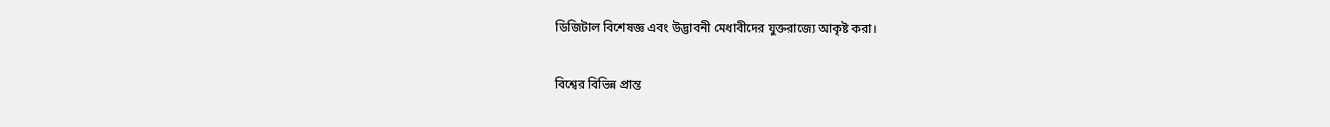ডিজিটাল বিশেষজ্ঞ এবং উদ্ভাবনী মেধাবীদের যুক্তরাজ্যে আকৃষ্ট করা।

বিশ্বের বিভিন্ন প্রান্ত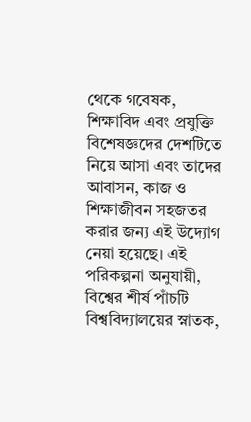থেকে গবেষক, শিক্ষাবিদ এবং প্রযুক্তি বিশেষজ্ঞদের দেশটিতে নিয়ে আসা এবং তাদের আবাসন, কাজ ও শিক্ষাজীবন সহজতর করার জন্য এই উদ্যোগ নেয়া হয়েছে। এই পরিকল্পনা অনুযায়ী, বিশ্বের শীর্ষ পাঁচটি বিশ্ববিদ্যালয়ের স্নাতক,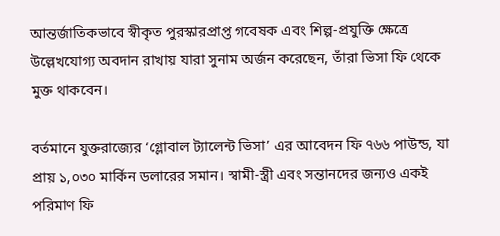আন্তর্জাতিকভাবে স্বীকৃত পুরস্কারপ্রাপ্ত গবেষক এবং শিল্প-প্রযুক্তি ক্ষেত্রে উল্লেখযোগ্য অবদান রাখায় যারা সুনাম অর্জন করেছেন, তাঁরা ভিসা ফি থেকে মুক্ত থাকবেন।

বর্তমানে যুক্তরাজ্যের ‘গ্লোবাল ট্যালেন্ট ভিসা’ এর আবেদন ফি ৭৬৬ পাউন্ড, যা প্রায় ১,০৩০ মার্কিন ডলারের সমান। স্বামী-স্ত্রী এবং সন্তানদের জন্যও একই পরিমাণ ফি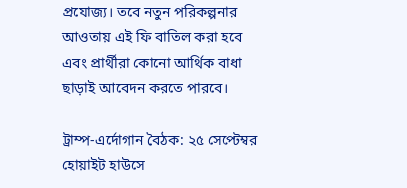প্রযোজ্য। তবে নতুন পরিকল্পনার আওতায় এই ফি বাতিল করা হবে এবং প্রার্থীরা কোনো আর্থিক বাধা ছাড়াই আবেদন করতে পারবে।

ট্রাম্প-এর্দোগান বৈঠক: ২৫ সেপ্টেম্বর হোয়াইট হাউসে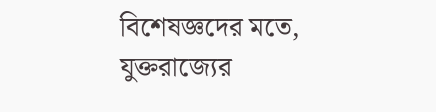বিশেষজ্ঞদের মতে, যুক্তরাজ্যের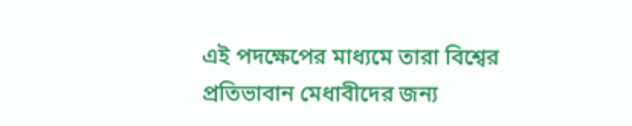এই পদক্ষেপের মাধ্যমে তারা বিশ্বের প্রতিভাবান মেধাবীদের জন্য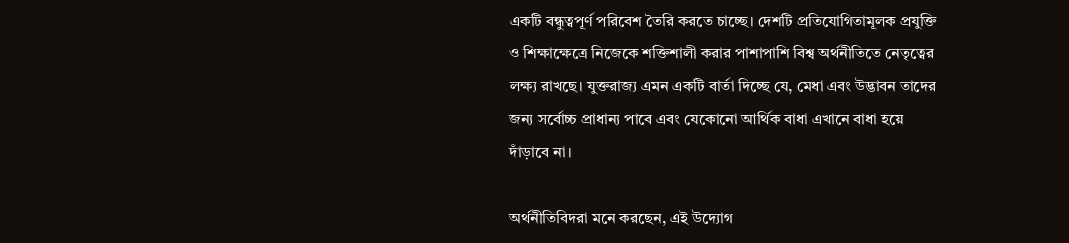একটি বন্ধুত্বপূর্ণ পরিবেশ তৈরি করতে চাচ্ছে। দেশটি প্রতিযোগিতামূলক প্রযুক্তি ও শিক্ষাক্ষেত্রে নিজেকে শক্তিশালী করার পাশাপাশি বিশ্ব অর্থনীতিতে নেতৃত্বের লক্ষ্য রাখছে। যুক্তরাজ্য এমন একটি বার্তা দিচ্ছে যে, মেধা এবং উদ্ভাবন তাদের জন্য সর্বোচ্চ প্রাধান্য পাবে এবং যেকোনো আর্থিক বাধা এখানে বাধা হয়ে দাঁড়াবে না।

অর্থনীতিবিদরা মনে করছেন, এই উদ্যোগ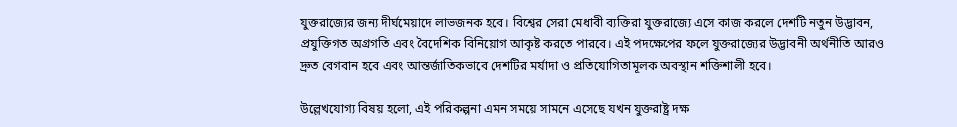যুক্তরাজ্যের জন্য দীর্ঘমেয়াদে লাভজনক হবে। বিশ্বের সেরা মেধাবী ব্যক্তিরা যুক্তরাজ্যে এসে কাজ করলে দেশটি নতুন উদ্ভাবন, প্রযুক্তিগত অগ্রগতি এবং বৈদেশিক বিনিয়োগ আকৃষ্ট করতে পারবে। এই পদক্ষেপের ফলে যুক্তরাজ্যের উদ্ভাবনী অর্থনীতি আরও দ্রুত বেগবান হবে এবং আন্তর্জাতিকভাবে দেশটির মর্যাদা ও প্রতিযোগিতামূলক অবস্থান শক্তিশালী হবে।

উল্লেখযোগ্য বিষয় হলো, এই পরিকল্পনা এমন সময়ে সামনে এসেছে যখন যুক্তরাষ্ট্র দক্ষ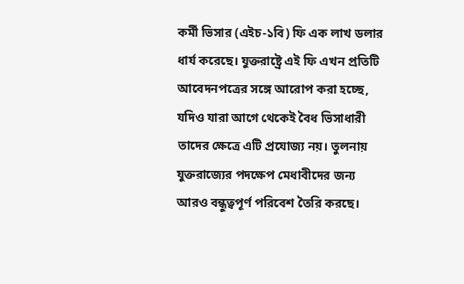কর্মী ভিসার (এইচ-১বি) ফি এক লাখ ডলার ধার্য করেছে। যুক্তরাষ্ট্রে এই ফি এখন প্রতিটি আবেদনপত্রের সঙ্গে আরোপ করা হচ্ছে, যদিও যারা আগে থেকেই বৈধ ভিসাধারী তাদের ক্ষেত্রে এটি প্রযোজ্য নয়। তুলনায় যুক্তরাজ্যের পদক্ষেপ মেধাবীদের জন্য আরও বন্ধুত্বপূর্ণ পরিবেশ তৈরি করছে।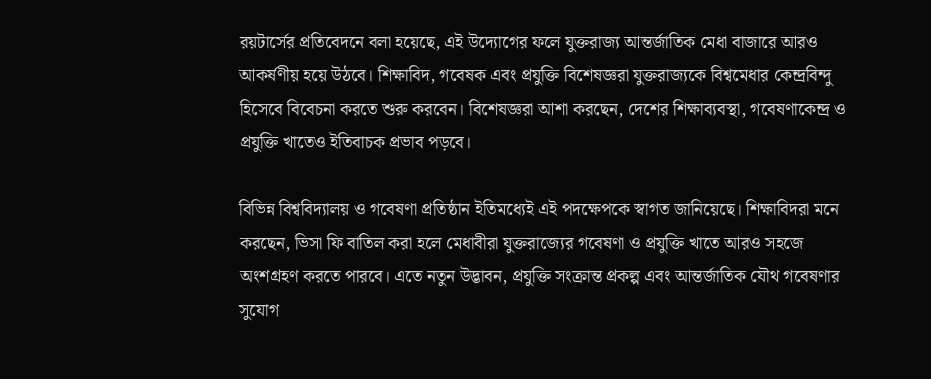রয়টার্সের প্রতিবেদনে বলা হয়েছে, এই উদ্যোগের ফলে যুক্তরাজ্য আন্তর্জাতিক মেধা বাজারে আরও আকর্ষণীয় হয়ে উঠবে। শিক্ষাবিদ, গবেষক এবং প্রযুক্তি বিশেষজ্ঞরা যুক্তরাজ্যকে বিশ্বমেধার কেন্দ্রবিন্দু হিসেবে বিবেচনা করতে শুরু করবেন। বিশেষজ্ঞরা আশা করছেন, দেশের শিক্ষাব্যবস্থা, গবেষণাকেন্দ্র ও প্রযুক্তি খাতেও ইতিবাচক প্রভাব পড়বে।

বিভিন্ন বিশ্ববিদ্যালয় ও গবেষণা প্রতিষ্ঠান ইতিমধ্যেই এই পদক্ষেপকে স্বাগত জানিয়েছে। শিক্ষাবিদরা মনে করছেন, ভিসা ফি বাতিল করা হলে মেধাবীরা যুক্তরাজ্যের গবেষণা ও প্রযুক্তি খাতে আরও সহজে অংশগ্রহণ করতে পারবে। এতে নতুন উদ্ভাবন, প্রযুক্তি সংক্রান্ত প্রকল্প এবং আন্তর্জাতিক যৌথ গবেষণার সুযোগ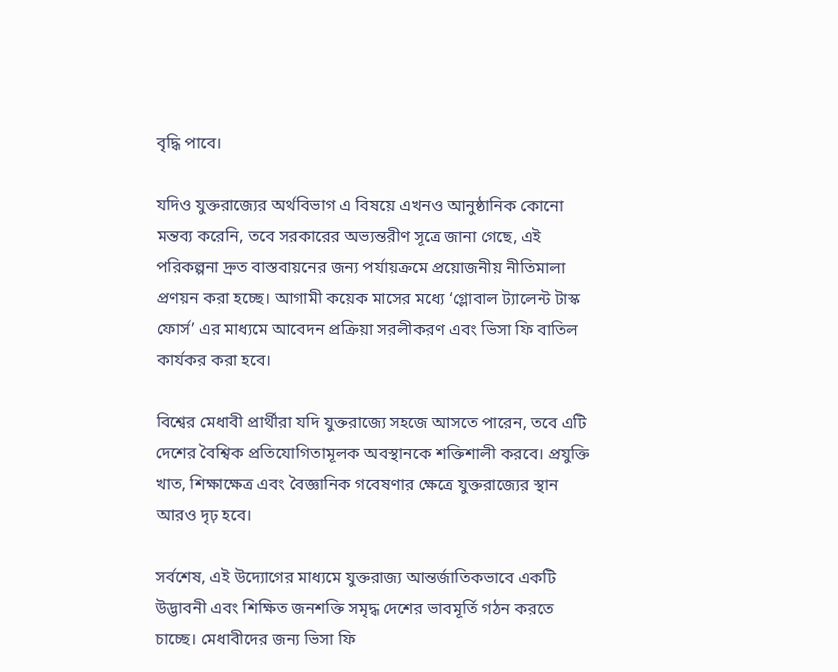বৃদ্ধি পাবে।

যদিও যুক্তরাজ্যের অর্থবিভাগ এ বিষয়ে এখনও আনুষ্ঠানিক কোনো মন্তব্য করেনি, তবে সরকারের অভ্যন্তরীণ সূত্রে জানা গেছে, এই পরিকল্পনা দ্রুত বাস্তবায়নের জন্য পর্যায়ক্রমে প্রয়োজনীয় নীতিমালা প্রণয়ন করা হচ্ছে। আগামী কয়েক মাসের মধ্যে ‘গ্লোবাল ট্যালেন্ট টাস্ক ফোর্স’ এর মাধ্যমে আবেদন প্রক্রিয়া সরলীকরণ এবং ভিসা ফি বাতিল কার্যকর করা হবে।

বিশ্বের মেধাবী প্রার্থীরা যদি যুক্তরাজ্যে সহজে আসতে পারেন, তবে এটি দেশের বৈশ্বিক প্রতিযোগিতামূলক অবস্থানকে শক্তিশালী করবে। প্রযুক্তি খাত, শিক্ষাক্ষেত্র এবং বৈজ্ঞানিক গবেষণার ক্ষেত্রে যুক্তরাজ্যের স্থান আরও দৃঢ় হবে।

সর্বশেষ, এই উদ্যোগের মাধ্যমে যুক্তরাজ্য আন্তর্জাতিকভাবে একটি উদ্ভাবনী এবং শিক্ষিত জনশক্তি সমৃদ্ধ দেশের ভাবমূর্তি গঠন করতে চাচ্ছে। মেধাবীদের জন্য ভিসা ফি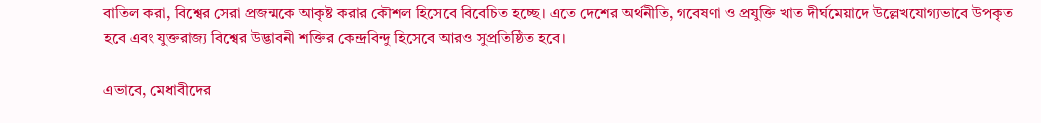বাতিল করা, বিশ্বের সেরা প্রজন্মকে আকৃষ্ট করার কৌশল হিসেবে বিবেচিত হচ্ছে। এতে দেশের অর্থনীতি, গবেষণা ও প্রযুক্তি খাত দীর্ঘমেয়াদে উল্লেখযোগ্যভাবে উপকৃত হবে এবং যুক্তরাজ্য বিশ্বের উদ্ভাবনী শক্তির কেন্দ্রবিন্দু হিসেবে আরও সুপ্রতিষ্ঠিত হবে।

এভাবে, মেধাবীদের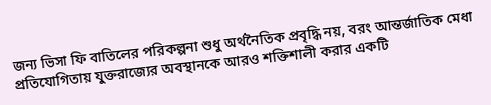জন্য ভিসা ফি বাতিলের পরিকল্পনা শুধু অর্থনৈতিক প্রবৃদ্ধি নয়, বরং আন্তর্জাতিক মেধা প্রতিযোগিতায় যুক্তরাজ্যের অবস্থানকে আরও শক্তিশালী করার একটি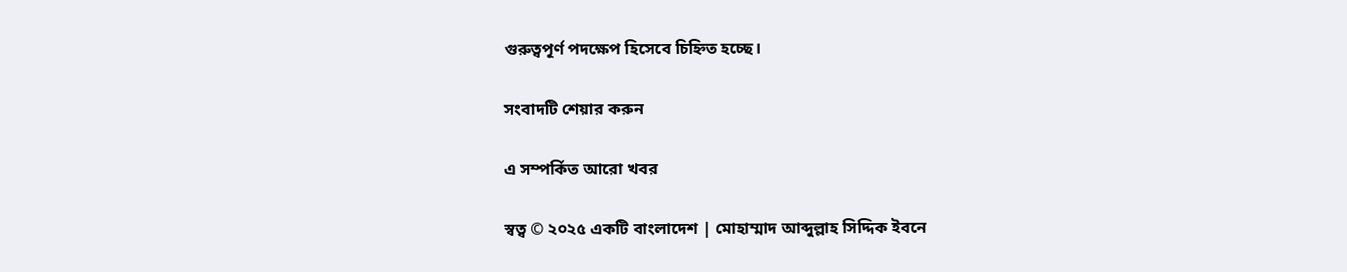গুরুত্বপূর্ণ পদক্ষেপ হিসেবে চিহ্নিত হচ্ছে।

সংবাদটি শেয়ার করুন

এ সম্পর্কিত আরো খবর

স্বত্ব © ২০২৫ একটি বাংলাদেশ | মোহাম্মাদ আব্দুল্লাহ সিদ্দিক ইবনে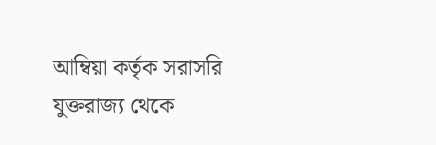আম্বিয়া কর্তৃক সরাসরি যুক্তরাজ্য থেকে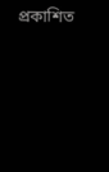প্রকাশিত